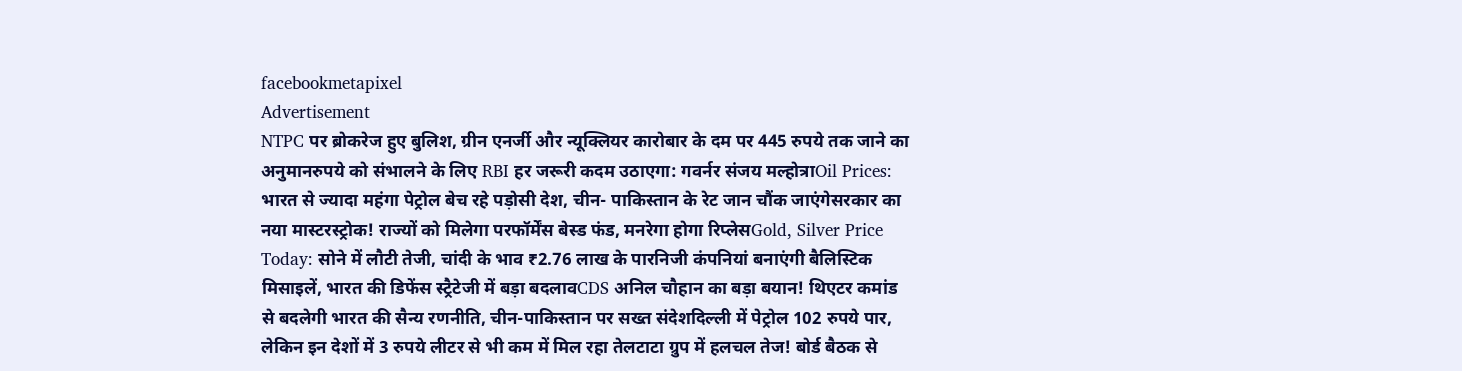facebookmetapixel
Advertisement
NTPC पर ब्रोकरेज हुए बुलिश, ग्रीन एनर्जी और न्यूक्लियर कारोबार के दम पर 445 रुपये तक जाने का अनुमानरुपये को संभालने के लिए RBI हर जरूरी कदम उठाएगा: गवर्नर संजय मल्होत्राOil Prices: भारत से ज्यादा महंगा पेट्रोल बेच रहे पड़ोसी देश, चीन- पाकिस्तान के रेट जान चौंक जाएंगेसरकार का नया मास्टरस्ट्रोक! राज्यों को मिलेगा परफॉर्मेंस बेस्ड फंड, मनरेगा होगा रिप्लेसGold, Silver Price Today: सोने में लौटी तेजी, चांदी के भाव ₹2.76 लाख के पारनिजी कंपनियां बनाएंगी बैलिस्टिक मिसाइलें, भारत की डिफेंस स्ट्रैटेजी में बड़ा बदलावCDS अनिल चौहान का बड़ा बयान! थिएटर कमांड से बदलेगी भारत की सैन्य रणनीति, चीन-पाकिस्तान पर सख्त संदेशदिल्ली में पेट्रोल 102 रुपये पार, लेकिन इन देशों में 3 रुपये लीटर से भी कम में मिल रहा तेलटाटा ग्रुप में हलचल तेज! बोर्ड बैठक से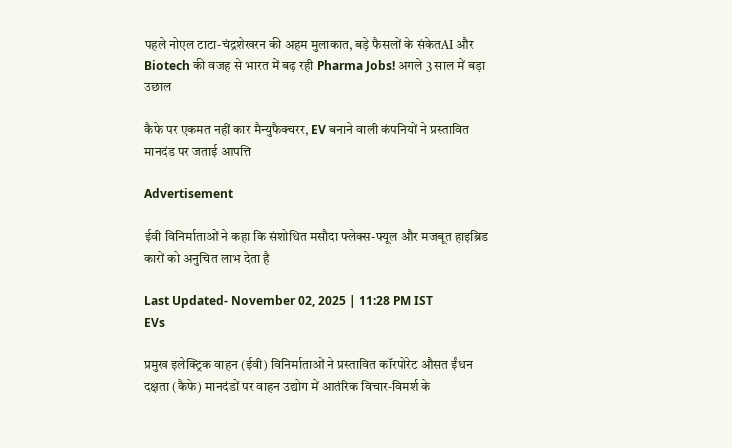पहले नोएल टाटा-चंद्रशेखरन की अहम मुलाकात, बड़े फैसलों के संकेतAI और Biotech की वजह से भारत में बढ़ रही Pharma Jobs! अगले 3 साल में बड़ा उछाल

कैफे पर एकमत नहीं कार मैन्युफैक्चरर, EV बनाने वाली कंपनियों ने प्रस्तावित मानदंड पर जताई आपत्ति

Advertisement

ईवी विनिर्माताओं ने कहा कि संशोधित मसौदा फ्लेक्स-फ्यूल और मजबूत हाइब्रिड कारों को अनुचित लाभ देता है

Last Updated- November 02, 2025 | 11:28 PM IST
EVs

प्रमुख इलेक्ट्रिक वाहन (ईवी) विनिर्माताओं ने प्रस्तावित कॉरपोरेट औसत ईंधन दक्षता (कैफे) मानदंडों पर वाहन उद्योग में आतंरिक विचार-विमर्श के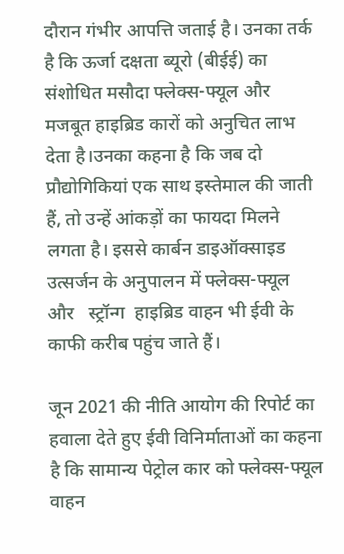दौरान गंभीर आपत्ति जताई है। उनका तर्क है कि ऊर्जा दक्षता ब्यूरो (बीईई) का संशोधित मसौदा फ्लेक्स-फ्यूल और मजबूत हाइब्रिड कारों को अनुचित लाभ देता है।उनका कहना है कि जब दो प्रौद्योगिकियां एक साथ इस्तेमाल की जाती हैं, तो उन्हें आंकड़ों का फायदा मिलने लगता है। इससे कार्बन डाइऑक्साइड उत्सर्जन के अनुपालन में फ्लेक्स-फ्यूल और   स्ट्रॉन्ग  हाइब्रिड वाहन भी ईवी के काफी करीब पहुंच जाते हैं।

जून 2021 की नीति आयोग की रिपोर्ट का हवाला देते हुए ईवी विनिर्माताओं का कहना है कि सामान्य पेट्रोल कार को फ्लेक्स-फ्यूल वाहन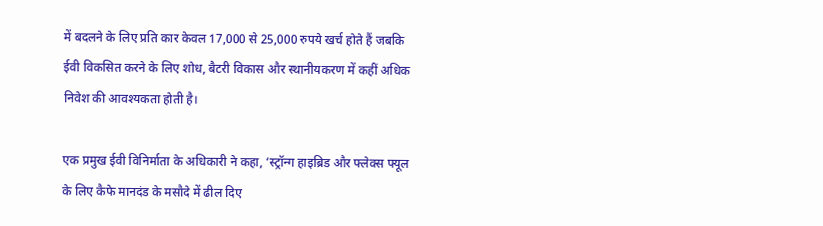में बदलने के लिए प्रति कार केवल 17,000 से 25,000 रुपये खर्च होते हैं जबकि ईवी विकसित करने के लिए शोध, बैटरी विकास और स्थानीयकरण में कहीं अधिक निवेश की आवश्यकता होती है।

एक प्रमुख ईवी विनिर्माता के अधिकारी ने कहा, ‘स्ट्रॉन्ग हाइब्रिड और फ्लेक्स फ्यूल के लिए कैफे मानदंड के मसौदे में ढील दिए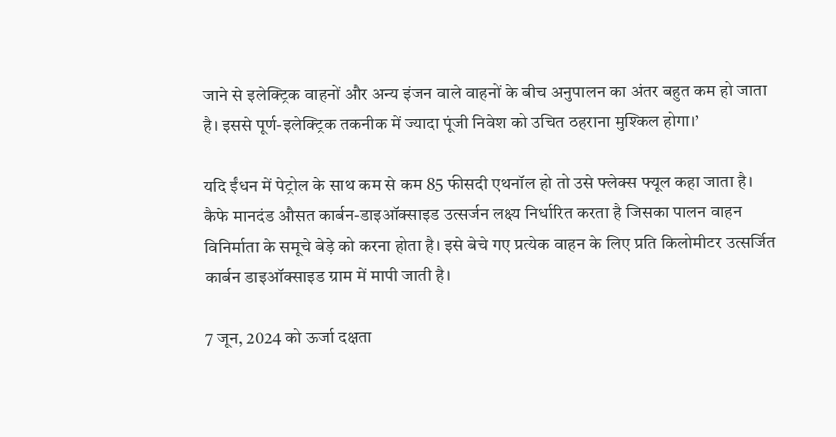जाने से इलेक्ट्रिक वाहनों और अन्य इंजन वाले वाहनों के बीच अनुपालन का अंतर बहुत कम हो जाता है। इससे पूर्ण-इलेक्ट्रिक तकनीक में ज्यादा पूंजी निवेश को उचित ठहराना मुश्किल होगा।’

यदि ईंधन में पेट्रोल के साथ कम से कम 85 फीसदी एथनॉल हो तो उसे फ्लेक्स फ्यूल कहा जाता है। कैफे मानदंड औसत कार्बन-डाइऑक्साइड उत्सर्जन लक्ष्य निर्धारित करता है जिसका पालन वाहन विनिर्माता के समूचे बेड़े को करना होता है। इसे बेचे गए प्रत्येक वाहन के लिए प्रति किलोमीटर उत्सर्जित कार्बन डाइऑक्साइड ग्राम में मापी जाती है।

7 जून, 2024 को ऊर्जा दक्षता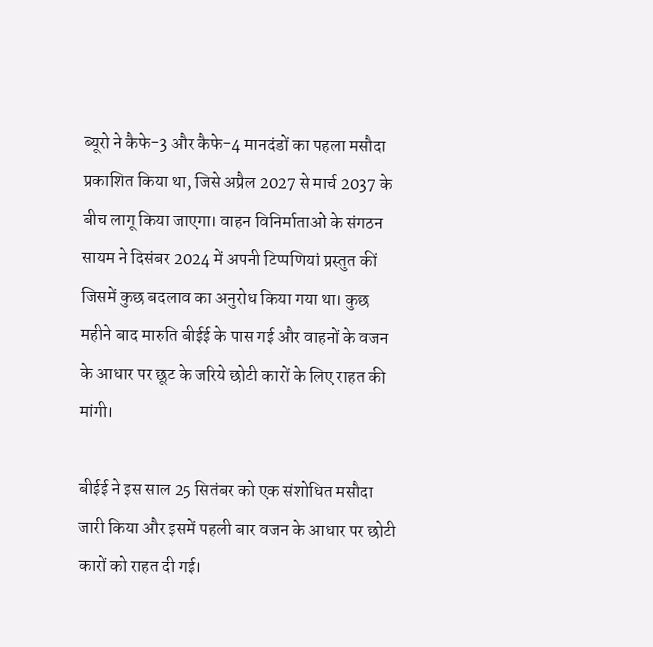ब्यूरो ने कैफे-3 और कैफे-4 मानदंडों का पहला मसौदा प्रकाशित किया था, जिसे अप्रैल 2027 से मार्च 2037 के बीच लागू किया जाएगा। वाहन विनिर्माताओं के संगठन सायम ने दिसंबर 2024 में अपनी टिप्पणियां प्रस्तुत कीं जिसमें कुछ बदलाव का अनुरोध किया गया था। कुछ महीने बाद मारुति बीईई के पास गई और वाहनों के वजन के आधार पर छूट के जरिये छोटी कारों के लिए राहत की मांगी।

बीईई ने इस साल 25 सितंबर को एक संशोधित मसौदा जारी किया और इसमें पहली बार वजन के आधार पर छोटी कारों को राहत दी गई।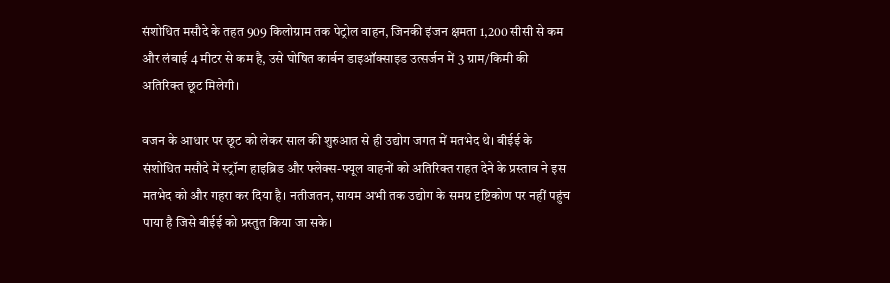संशोधित मसौदे के तहत 909 किलोग्राम तक पेट्रोल वाहन, जिनकी इंजन क्षमता 1,200 सीसी से कम और लंबाई 4 मीटर से कम है, उसे घोषित कार्बन डाइऑक्साइड उत्सर्जन में 3 ग्राम/किमी की अतिरिक्त छूट मिलेगी।

वजन के आधार पर छूट को लेकर साल की शुरुआत से ही उद्योग जगत में मतभेद थे। बीईई के संशोधित मसौदे में स्ट्रॉन्ग हाइब्रिड और फ्लेक्स-फ्यूल वाहनों को अतिरिक्त राहत देने के प्रस्ताव ने इस मतभेद को और गहरा कर दिया है। नतीजतन, सायम अभी तक उद्योग के समग्र दृष्टिकोण पर नहीं पहुंच पाया है जिसे बीईई को प्रस्तुत किया जा सके।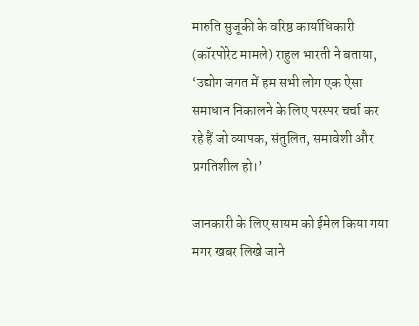मारुति सुजूकी के वरिष्ठ कार्याधिकारी (कॉरपोरेट मामले) राहुल भारती ने बताया, ‘उद्योग जगत में हम सभी लोग एक ऐसा समाधान निकालने के लिए परस्पर चर्चा कर रहे हैं जो व्यापक, संतुलित, समावेशी और प्रगतिशील हो।’

जानकारी के लिए सायम को ईमेल किया गया मगर खबर लिखे जाने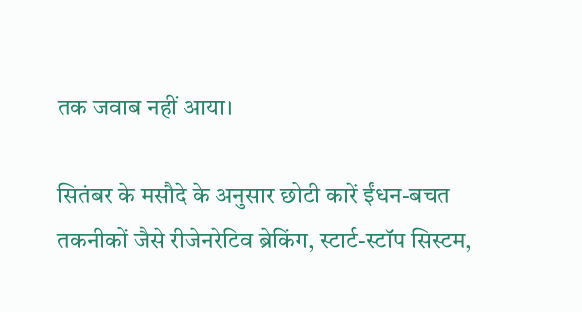तक जवाब नहीं आया।

सितंबर के मसौदे के अनुसार छोटी कारें ईंधन-बचत तकनीकों जैसे रीजेनरेटिव ब्रेकिंग, स्टार्ट-स्टॉप सिस्टम,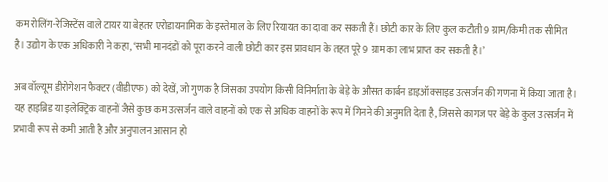कम रोलिंग-रेजिस्टेंस वाले टायर या बेहतर एरोडायनामिक के इस्तेमाल के लिए रियायत का दावा कर सकती हैं। छोटी कार के लिए कुल कटौती 9 ग्राम/किमी तक सीमित है। उद्योग के एक अधिकारी ने कहा, ‘सभी मानदंडों को पूरा करने वाली छोटी कार इस प्रावधान के तहत पूरे 9 ग्राम का लाभ प्राप्त कर सकती है।’

अब वॉल्यूम डीरोगेशन फैक्टर (वीडीएफ) को देखें, जो गुणक है जिसका उपयोग किसी विनिर्माता के बेड़े के औसत कार्बन डाइऑक्साइड उत्सर्जन की गणना में किया जाता है। यह हाइब्रिड या इलेक्ट्रिक वाहनों जैसे कुछ कम उत्सर्जन वाले वाहनों को एक से अधिक वाहनों के रूप में गिनने की अनुमति देता है, जिससे कागज पर बेड़े के कुल उत्सर्जन में प्रभावी रूप से कमी आती है और अनुपालन आसान हो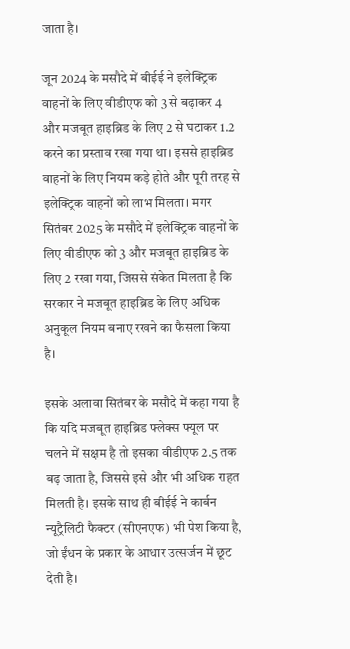जाता है।

जून 2024 के मसौदे में बीईई ने इलेक्ट्रिक वाहनों के लिए वीडीएफ को 3 से बढ़ाकर 4 और मजबूत हाइब्रिड के लिए 2 से घटाकर 1.2 करने का प्रस्ताव रखा गया था। इससे हाइब्रिड वाहनों के लिए नियम कड़े होते और पूरी तरह से इलेक्ट्रिक वाहनों को लाभ मिलता। मगर सितंबर 2025 के मसौदे में इलेक्ट्रिक वाहनों के लिए वीडीएफ को 3 और मजबूत हाइब्रिड के लिए 2 रखा गया, जिससे संकेत मिलता है कि सरकार ने मजबूत हाइब्रिड के लिए अधिक अनुकूल नियम बनाए रखने का फैसला किया है।

इसके अलावा सितंबर के मसौदे में कहा गया है कि यदि मजबूत हाइब्रिड फ्लेक्स फ्यूल पर चलने में सक्षम है तो इसका वीडीएफ 2.5 तक बढ़ जाता है, जिससे इसे और भी अधिक राहत मिलती है। इसके साथ ही बीईई ने कार्बन न्यूट्रैलिटी फैक्टर (सीएनएफ) भी पेश किया है, जो ईंधन के प्रकार के आधार उत्सर्जन में छूट देती है।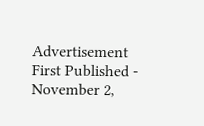Advertisement
First Published - November 2,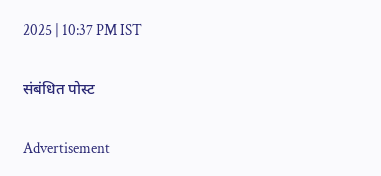2025 | 10:37 PM IST

संबंधित पोस्ट

Advertisement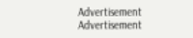Advertisement
Advertisement